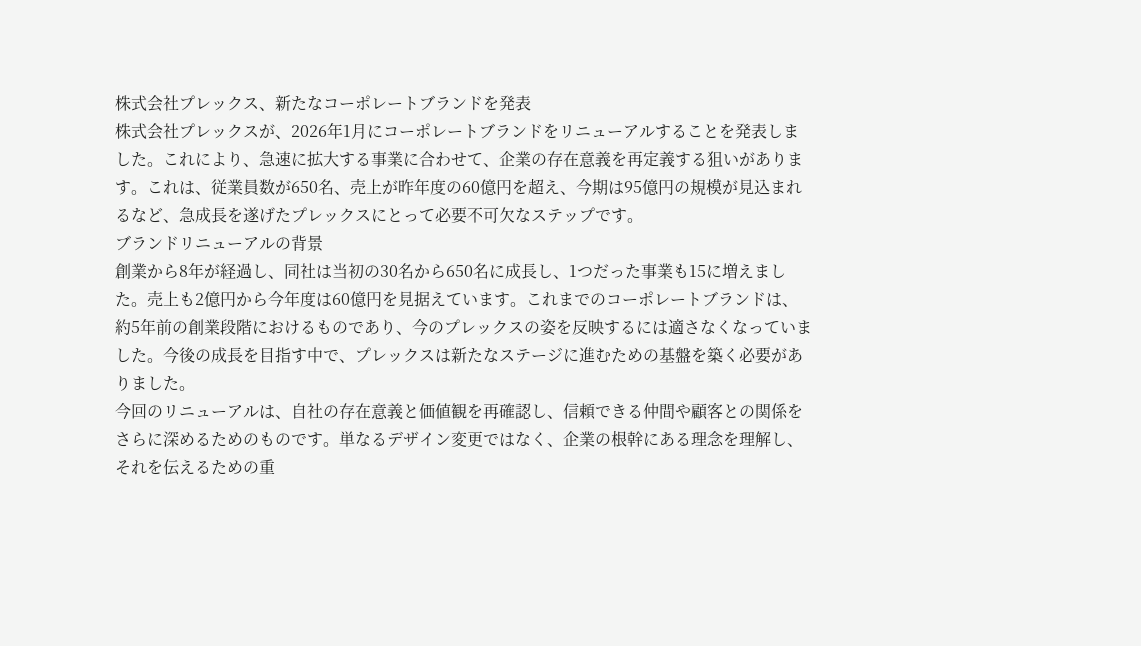株式会社プレックス、新たなコーポレートブランドを発表
株式会社プレックスが、2026年1月にコーポレートブランドをリニューアルすることを発表しました。これにより、急速に拡大する事業に合わせて、企業の存在意義を再定義する狙いがあります。これは、従業員数が650名、売上が昨年度の60億円を超え、今期は95億円の規模が見込まれるなど、急成長を遂げたプレックスにとって必要不可欠なステップです。
ブランドリニューアルの背景
創業から8年が経過し、同社は当初の30名から650名に成長し、1つだった事業も15に増えました。売上も2億円から今年度は60億円を見据えています。これまでのコーポレートブランドは、約5年前の創業段階におけるものであり、今のプレックスの姿を反映するには適さなくなっていました。今後の成長を目指す中で、プレックスは新たなステージに進むための基盤を築く必要がありました。
今回のリニューアルは、自社の存在意義と価値観を再確認し、信頼できる仲間や顧客との関係をさらに深めるためのものです。単なるデザイン変更ではなく、企業の根幹にある理念を理解し、それを伝えるための重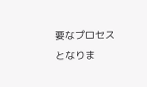要なプロセスとなりま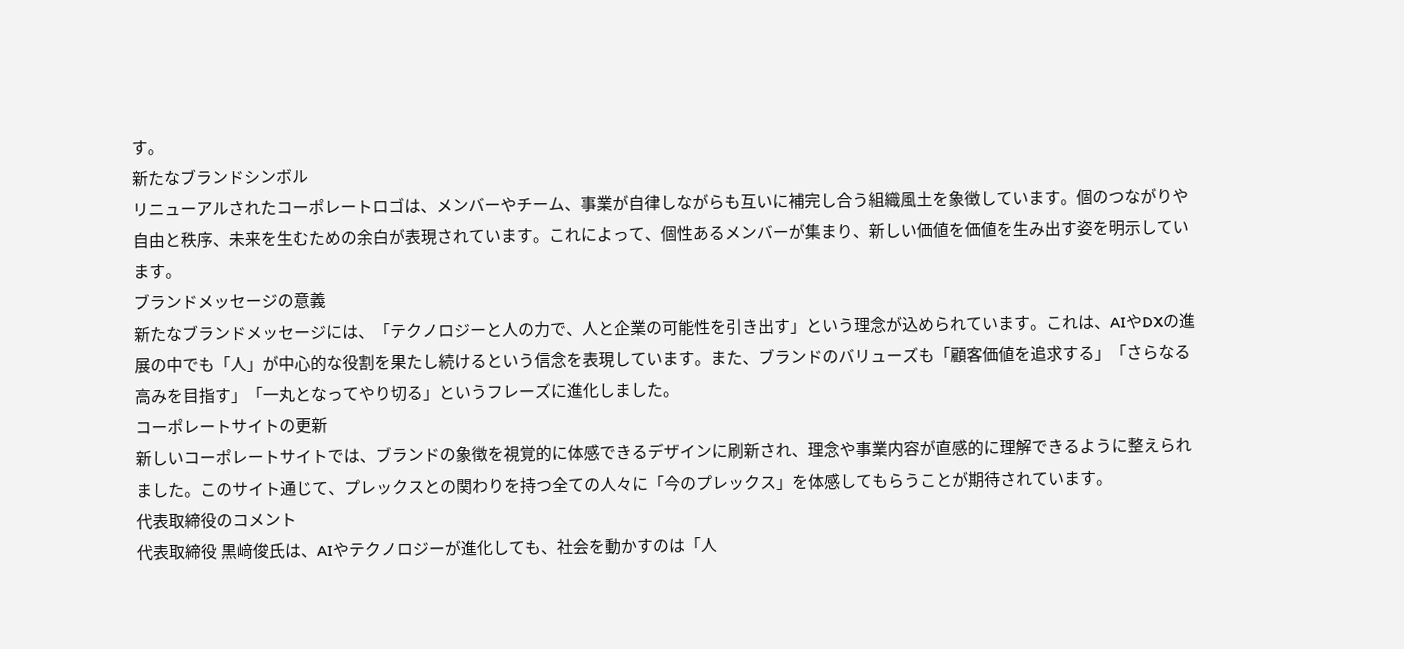す。
新たなブランドシンボル
リニューアルされたコーポレートロゴは、メンバーやチーム、事業が自律しながらも互いに補完し合う組織風土を象徴しています。個のつながりや自由と秩序、未来を生むための余白が表現されています。これによって、個性あるメンバーが集まり、新しい価値を価値を生み出す姿を明示しています。
ブランドメッセージの意義
新たなブランドメッセージには、「テクノロジーと人の力で、人と企業の可能性を引き出す」という理念が込められています。これは、AIやDXの進展の中でも「人」が中心的な役割を果たし続けるという信念を表現しています。また、ブランドのバリューズも「顧客価値を追求する」「さらなる高みを目指す」「一丸となってやり切る」というフレーズに進化しました。
コーポレートサイトの更新
新しいコーポレートサイトでは、ブランドの象徴を視覚的に体感できるデザインに刷新され、理念や事業内容が直感的に理解できるように整えられました。このサイト通じて、プレックスとの関わりを持つ全ての人々に「今のプレックス」を体感してもらうことが期待されています。
代表取締役のコメント
代表取締役 黒﨑俊氏は、AIやテクノロジーが進化しても、社会を動かすのは「人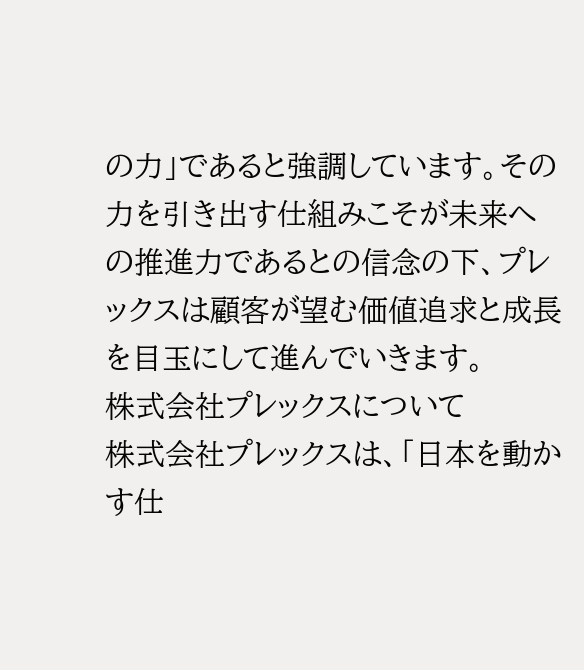の力」であると強調しています。その力を引き出す仕組みこそが未来への推進力であるとの信念の下、プレックスは顧客が望む価値追求と成長を目玉にして進んでいきます。
株式会社プレックスについて
株式会社プレックスは、「日本を動かす仕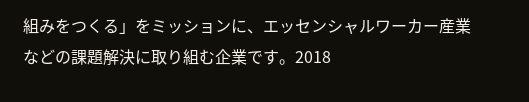組みをつくる」をミッションに、エッセンシャルワーカー産業などの課題解決に取り組む企業です。2018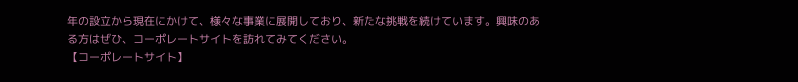年の設立から現在にかけて、様々な事業に展開しており、新たな挑戦を続けています。興味のある方はぜひ、コーポレートサイトを訪れてみてください。
【コーポレートサイト】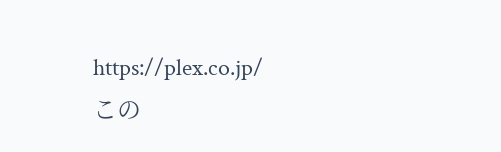https://plex.co.jp/
この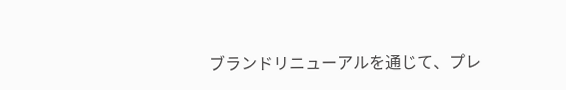ブランドリニューアルを通じて、プレ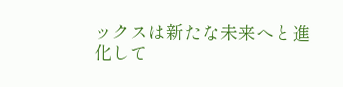ックスは新たな未来へと進化して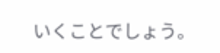いくことでしょう。